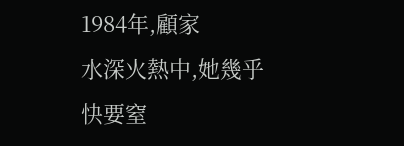1984年,顧家
水深火熱中,她幾乎快要窒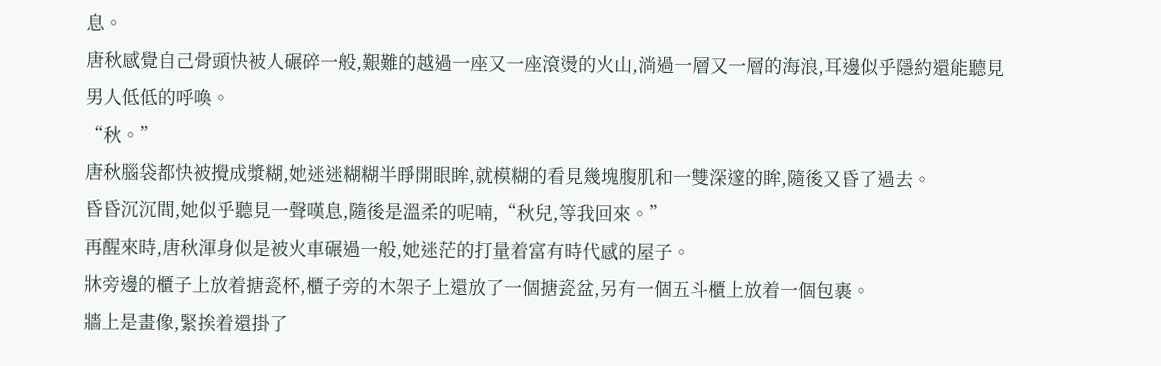息。
唐秋感覺自己骨頭快被人碾碎一般,艱難的越過一座又一座滾燙的火山,淌過一層又一層的海浪,耳邊似乎隱約還能聽見男人低低的呼喚。
“秋。”
唐秋腦袋都快被攪成漿糊,她迷迷糊糊半睜開眼眸,就模糊的看見幾塊腹肌和一雙深邃的眸,隨後又昏了過去。
昏昏沉沉間,她似乎聽見一聲嘆息,隨後是溫柔的呢喃,“秋兒,等我回來。”
再醒來時,唐秋渾身似是被火車碾過一般,她迷茫的打量着富有時代感的屋子。
牀旁邊的櫃子上放着搪瓷杯,櫃子旁的木架子上還放了一個搪瓷盆,另有一個五斗櫃上放着一個包裹。
牆上是畫像,緊挨着還掛了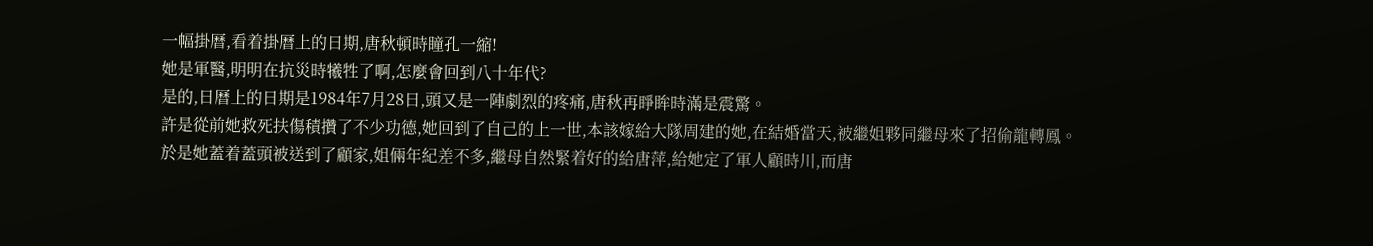一幅掛曆,看着掛曆上的日期,唐秋頓時瞳孔一縮!
她是軍醫,明明在抗災時犧牲了啊,怎麼會回到八十年代?
是的,日曆上的日期是1984年7月28日,頭又是一陣劇烈的疼痛,唐秋再睜眸時滿是震驚。
許是從前她救死扶傷積攢了不少功德,她回到了自己的上一世,本該嫁給大隊周建的她,在結婚當天,被繼姐夥同繼母來了招偷龍轉鳳。
於是她蓋着蓋頭被送到了顧家,姐倆年紀差不多,繼母自然緊着好的給唐萍,給她定了軍人顧時川,而唐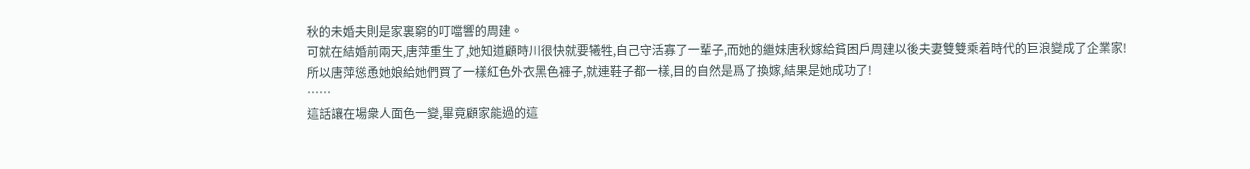秋的未婚夫則是家裏窮的叮噹響的周建。
可就在結婚前兩天,唐萍重生了,她知道顧時川很快就要犧牲,自己守活寡了一輩子,而她的繼妹唐秋嫁給貧困戶周建以後夫妻雙雙乘着時代的巨浪變成了企業家!
所以唐萍慫恿她娘給她們買了一樣紅色外衣黑色褲子,就連鞋子都一樣,目的自然是爲了換嫁,結果是她成功了!
……
這話讓在場衆人面色一變,畢竟顧家能過的這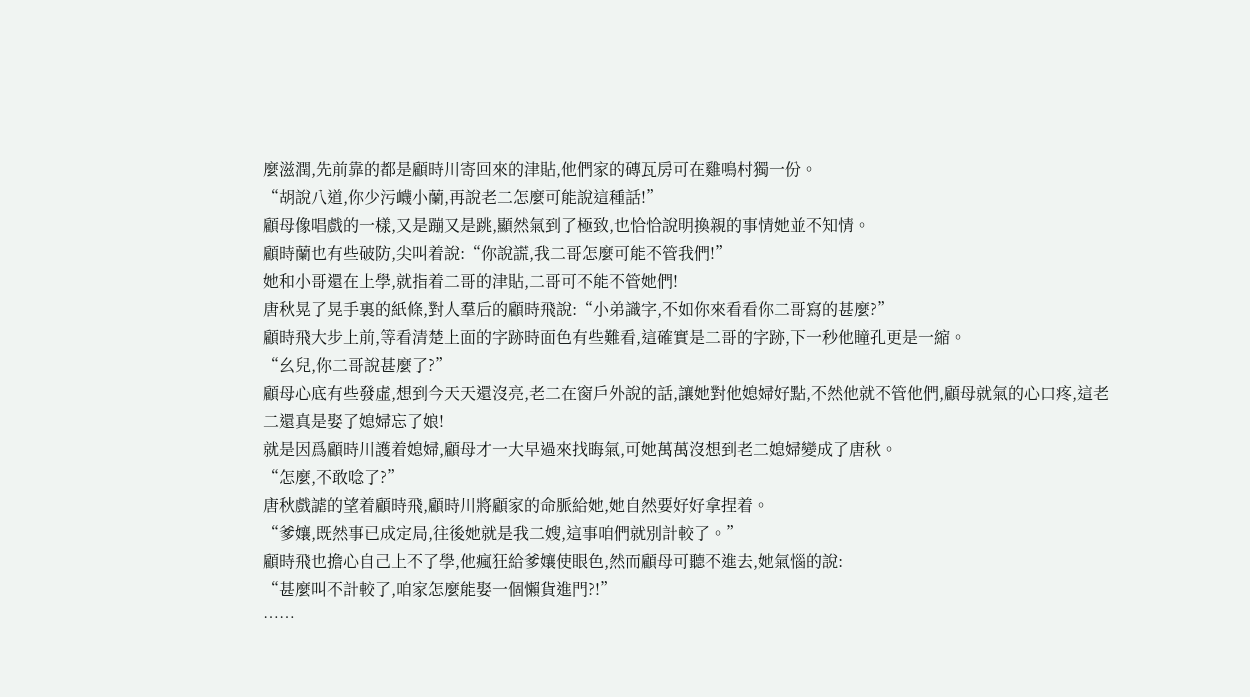麼滋潤,先前靠的都是顧時川寄回來的津貼,他們家的磚瓦房可在雞鳴村獨一份。
“胡說八道,你少污衊小蘭,再說老二怎麼可能說這種話!”
顧母像唱戲的一樣,又是蹦又是跳,顯然氣到了極致,也恰恰說明換親的事情她並不知情。
顧時蘭也有些破防,尖叫着說:“你說謊,我二哥怎麼可能不管我們!”
她和小哥還在上學,就指着二哥的津貼,二哥可不能不管她們!
唐秋晃了晃手裏的紙條,對人羣后的顧時飛說:“小弟識字,不如你來看看你二哥寫的甚麼?”
顧時飛大步上前,等看清楚上面的字跡時面色有些難看,這確實是二哥的字跡,下一秒他瞳孔更是一縮。
“幺兒,你二哥說甚麼了?”
顧母心底有些發虛,想到今天天還沒亮,老二在窗戶外說的話,讓她對他媳婦好點,不然他就不管他們,顧母就氣的心口疼,這老二還真是娶了媳婦忘了娘!
就是因爲顧時川護着媳婦,顧母才一大早過來找晦氣,可她萬萬沒想到老二媳婦變成了唐秋。
“怎麼,不敢唸了?”
唐秋戲謔的望着顧時飛,顧時川將顧家的命脈給她,她自然要好好拿捏着。
“爹孃,既然事已成定局,往後她就是我二嫂,這事咱們就別計較了。”
顧時飛也擔心自己上不了學,他瘋狂給爹孃使眼色,然而顧母可聽不進去,她氣惱的說:
“甚麼叫不計較了,咱家怎麼能娶一個懶貨進門?!”
……